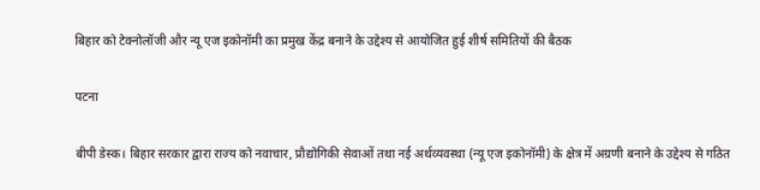बिहार को टेक्नोलॉजी और न्यू एज इकोनॉमी का प्रमुख केंद्र बनाने के उद्देश्य से आयोजित हुई शीर्ष समितियों की बैठक

पटना

बीपी डेस्क। बिहार सरकार द्वारा राज्य को नवाचार, प्रौद्योगिकी सेवाओं तथा नई अर्थव्यवस्था (न्यू एज इकोनॉमी) के क्षेत्र में अग्रणी बनाने के उद्देश्य से गठित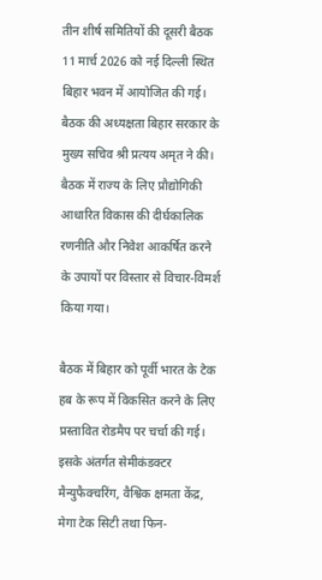तीन शीर्ष समितियों की दूसरी बैठक 11 मार्च 2026 को नई दिल्ली स्थित बिहार भवन में आयोजित की गई। बैठक की अध्यक्षता बिहार सरकार के मुख्य सचिव श्री प्रत्यय अमृत ने की। बैठक में राज्य के लिए प्रौद्योगिकी आधारित विकास की दीर्घकालिक रणनीति और निवेश आकर्षित करने के उपायों पर विस्तार से विचार-विमर्श किया गया।

बैठक में बिहार को पूर्वी भारत के टेक हब के रूप में विकसित करने के लिए प्रस्तावित रोडमैप पर चर्चा की गई। इसके अंतर्गत सेमीकंडक्टर मैन्युफैक्चरिंग, वैश्विक क्षमता केंद्र, मेगा टेक सिटी तथा फिन-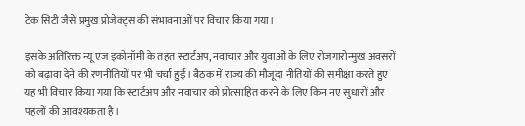टेक सिटी जैसे प्रमुख प्रोजेक्ट्स की संभावनाओं पर विचार किया गया।

इसके अतिरिक्त न्यू एज इकोनॉमी के तहत स्टार्टअप, नवाचार और युवाओं के लिए रोजगारोन्मुख अवसरों को बढ़ावा देने की रणनीतियों पर भी चर्चा हुई। बैठक में राज्य की मौजूदा नीतियों की समीक्षा करते हुए यह भी विचार किया गया कि स्टार्टअप और नवाचार को प्रोत्साहित करने के लिए किन नए सुधारों और पहलों की आवश्यकता है।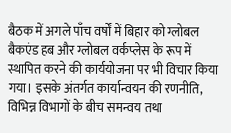बैठक में अगले पाँच वर्षों में बिहार को ग्लोबल बैकएंड हब और ग्लोबल वर्कप्लेस के रूप में स्थापित करने की कार्ययोजना पर भी विचार किया गया। इसके अंतर्गत कार्यान्वयन की रणनीति, विभिन्न विभागों के बीच समन्वय तथा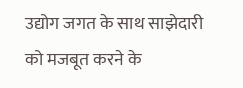उद्योग जगत के साथ साझेदारी को मजबूत करने के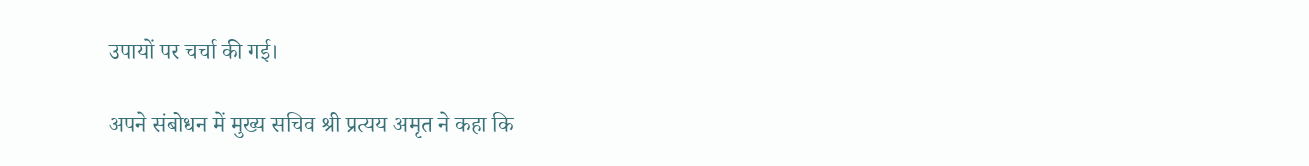उपायों पर चर्चा की गई।

अपने संबोधन में मुख्य सचिव श्री प्रत्यय अमृत ने कहा कि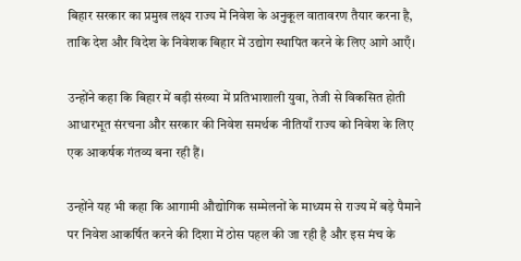बिहार सरकार का प्रमुख लक्ष्य राज्य में निवेश के अनुकूल वातावरण तैयार करना है, ताकि देश और विदेश के निवेशक बिहार में उद्योग स्थापित करने के लिए आगे आएँ।

उन्होंने कहा कि बिहार में बड़ी संख्या में प्रतिभाशाली युवा, तेजी से विकसित होती आधारभूत संरचना और सरकार की निवेश समर्थक नीतियाँ राज्य को निवेश के लिए एक आकर्षक गंतव्य बना रही हैं।

उन्होंने यह भी कहा कि आगामी औद्योगिक सम्मेलनों के माध्यम से राज्य में बड़े पैमाने पर निवेश आकर्षित करने की दिशा में ठोस पहल की जा रही है और इस मंच के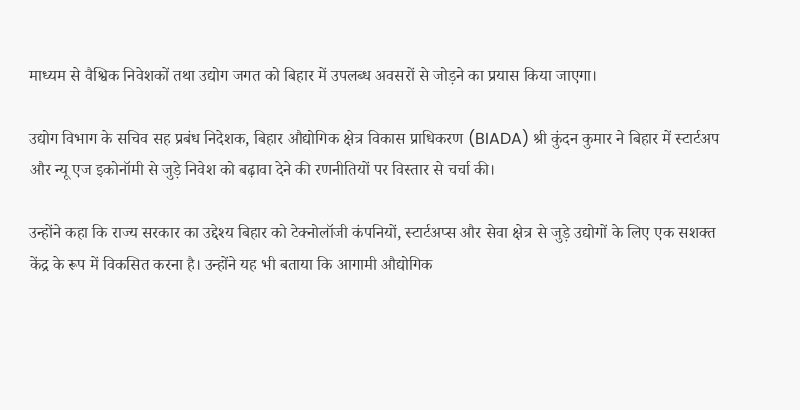माध्यम से वैश्विक निवेशकों तथा उद्योग जगत को बिहार में उपलब्ध अवसरों से जोड़ने का प्रयास किया जाएगा।

उद्योग विभाग के सचिव सह प्रबंध निदेशक, बिहार औद्योगिक क्षेत्र विकास प्राधिकरण (BIADA) श्री कुंदन कुमार ने बिहार में स्टार्टअप और न्यू एज इकोनॉमी से जुड़े निवेश को बढ़ावा देने की रणनीतियों पर विस्तार से चर्चा की।

उन्होंने कहा कि राज्य सरकार का उद्देश्य बिहार को टेक्नोलॉजी कंपनियों, स्टार्टअप्स और सेवा क्षेत्र से जुड़े उद्योगों के लिए एक सशक्त केंद्र के रूप में विकसित करना है। उन्होंने यह भी बताया कि आगामी औद्योगिक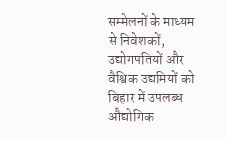सम्मेलनों के माध्यम से निवेशकों, उद्योगपतियों और वैश्विक उद्यमियों को बिहार में उपलब्ध औद्योगिक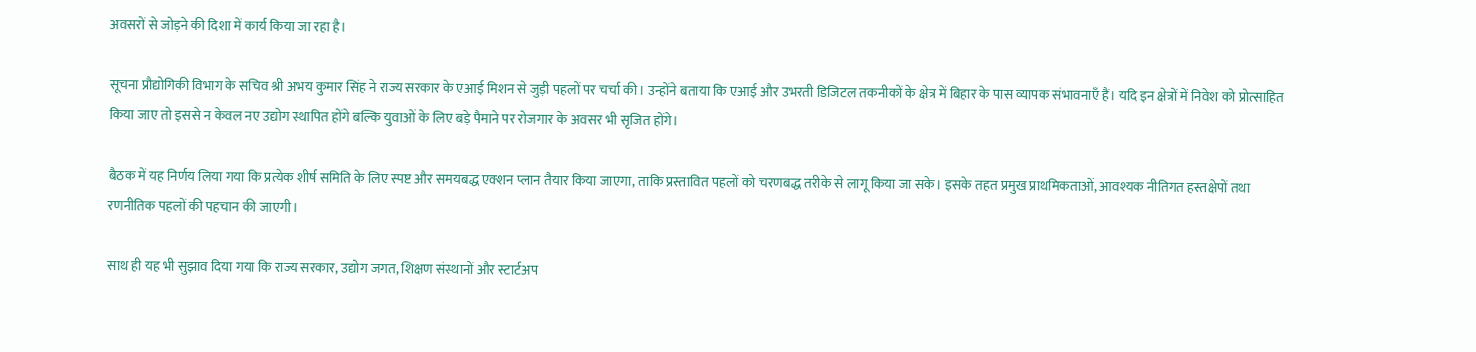अवसरों से जोड़ने की दिशा में कार्य किया जा रहा है।

सूचना प्रौद्योगिकी विभाग के सचिव श्री अभय कुमार सिंह ने राज्य सरकार के एआई मिशन से जुड़ी पहलों पर चर्चा की। उन्होंने बताया कि एआई और उभरती डिजिटल तकनीकों के क्षेत्र में बिहार के पास व्यापक संभावनाएँ हैं। यदि इन क्षेत्रों में निवेश को प्रोत्साहित किया जाए तो इससे न केवल नए उद्योग स्थापित होंगे बल्कि युवाओं के लिए बड़े पैमाने पर रोजगार के अवसर भी सृजित होंगे।

बैठक में यह निर्णय लिया गया कि प्रत्येक शीर्ष समिति के लिए स्पष्ट और समयबद्ध एक्शन प्लान तैयार किया जाएगा, ताकि प्रस्तावित पहलों को चरणबद्ध तरीके से लागू किया जा सके। इसके तहत प्रमुख प्राथमिकताओं, आवश्यक नीतिगत हस्तक्षेपों तथा रणनीतिक पहलों की पहचान की जाएगी।

साथ ही यह भी सुझाव दिया गया कि राज्य सरकार, उद्योग जगत, शिक्षण संस्थानों और स्टार्टअप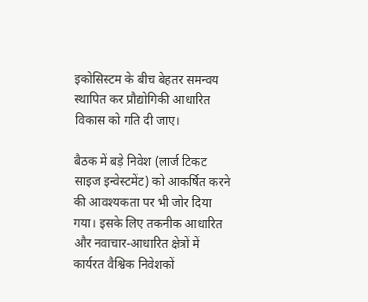इकोसिस्टम के बीच बेहतर समन्वय स्थापित कर प्रौद्योगिकी आधारित विकास को गति दी जाए।

बैठक में बड़े निवेश (लार्ज टिकट साइज इन्वेस्टमेंट) को आकर्षित करने की आवश्यकता पर भी जोर दिया गया। इसके लिए तकनीक आधारित और नवाचार-आधारित क्षेत्रों में कार्यरत वैश्विक निवेशकों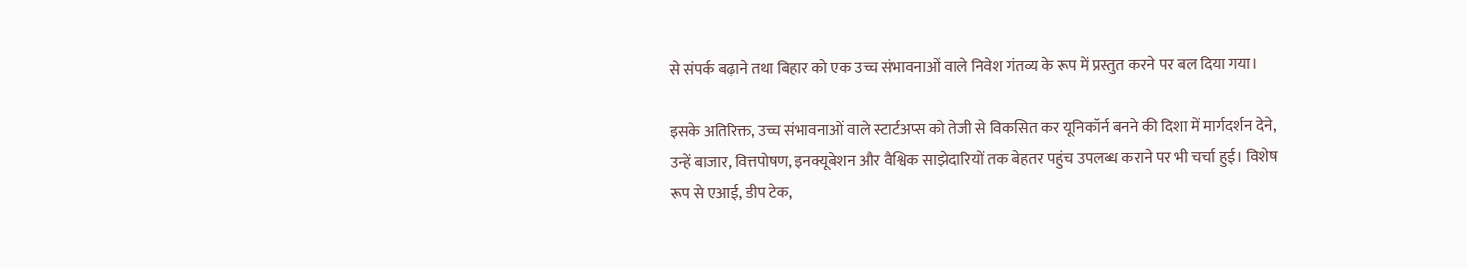से संपर्क बढ़ाने तथा बिहार को एक उच्च संभावनाओं वाले निवेश गंतव्य के रूप में प्रस्तुत करने पर बल दिया गया।

इसके अतिरिक्त, उच्च संभावनाओं वाले स्टार्टअप्स को तेजी से विकसित कर यूनिकॉर्न बनने की दिशा में मार्गदर्शन देने, उन्हें बाजार, वित्तपोषण, इनक्यूबेशन और वैश्विक साझेदारियों तक बेहतर पहुंच उपलब्ध कराने पर भी चर्चा हुई। विशेष रूप से एआई, डीप टेक,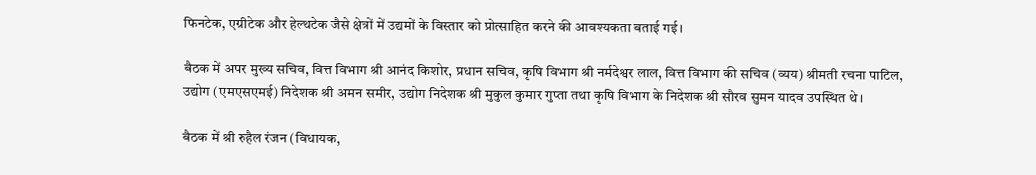फिनटेक, एग्रीटेक और हेल्थटेक जैसे क्षेत्रों में उद्यमों के विस्तार को प्रोत्साहित करने की आवश्यकता बताई गई।

बैठक में अपर मुख्य सचिव, वित्त विभाग श्री आनंद किशोर, प्रधान सचिव, कृषि विभाग श्री नर्मदेश्वर लाल, वित्त विभाग की सचिव (व्यय) श्रीमती रचना पाटिल,
उद्योग (एमएसएमई) निदेशक श्री अमन समीर, उद्योग निदेशक श्री मुकुल कुमार गुप्ता तथा कृषि विभाग के निदेशक श्री सौरव सुमन यादव उपस्थित थे।

बैठक में श्री रुहैल रंजन (विधायक,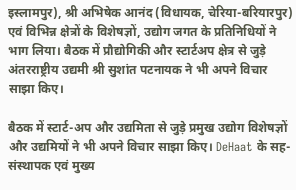इस्लामपुर), श्री अभिषेक आनंद (विधायक, चेरिया-बरियारपुर) एवं विभिन्न क्षेत्रों के विशेषज्ञों, उद्योग जगत के प्रतिनिधियों ने भाग लिया। बैठक में प्रौद्योगिकी और स्टार्टअप क्षेत्र से जुड़े अंतरराष्ट्रीय उद्यमी श्री सुशांत पटनायक ने भी अपने विचार साझा किए।

बैठक में स्टार्ट-अप और उद्यमिता से जुड़े प्रमुख उद्योग विशेषज्ञों और उद्यमियों ने भी अपने विचार साझा किए। DeHaat के सह-संस्थापक एवं मुख्य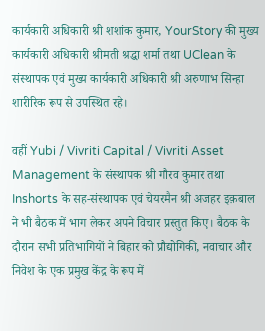कार्यकारी अधिकारी श्री शशांक कुमार, YourStory की मुख्य कार्यकारी अधिकारी श्रीमती श्रद्धा शर्मा तथा UClean के संस्थापक एवं मुख्य कार्यकारी अधिकारी श्री अरुणाभ सिन्हा शारीरिक रूप से उपस्थित रहे।

वहीं Yubi / Vivriti Capital / Vivriti Asset Management के संस्थापक श्री गौरव कुमार तथा Inshorts के सह-संस्थापक एवं चेयरमैन श्री अजहर इक़बाल ने भी बैठक में भाग लेकर अपने विचार प्रस्तुत किए। बैठक के दौरान सभी प्रतिभागियों ने बिहार को प्रौद्योगिकी, नवाचार और निवेश के एक प्रमुख केंद्र के रूप में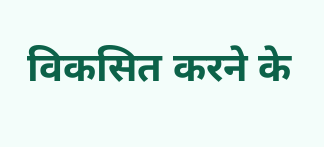विकसित करने के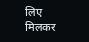लिए मिलकर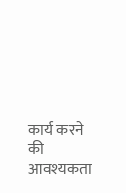कार्य करने की आवश्यकता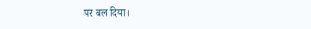पर बल दिया।